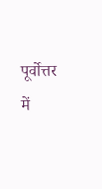पूर्वोत्तर में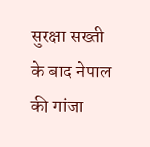सुरक्षा सख्ती के बाद नेपाल की गांजा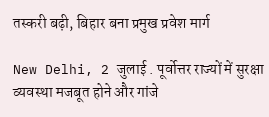तस्करी बढ़ी, बिहार बना प्रमुख प्रवेश मार्ग

New Delhi, 2 जुलाई . पूर्वोत्तर राज्यों में सुरक्षा व्यवस्था मजबूत होने और गांजे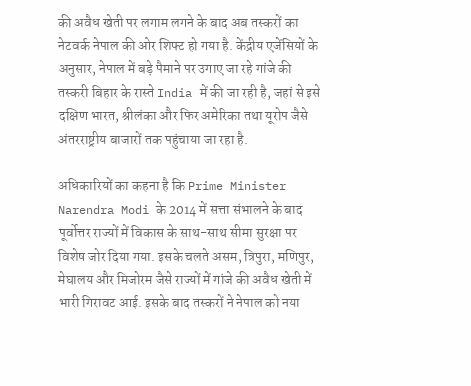की अवैध खेती पर लगाम लगने के बाद अब तस्करों का नेटवर्क नेपाल की ओर शिफ्ट हो गया है. केंद्रीय एजेंसियों के अनुसार, नेपाल में बड़े पैमाने पर उगाए जा रहे गांजे की तस्करी बिहार के रास्ते India में की जा रही है, जहां से इसे दक्षिण भारत, श्रीलंका और फिर अमेरिका तथा यूरोप जैसे अंतरराष्ट्रीय बाजारों तक पहुंचाया जा रहा है.

अधिकारियों का कहना है कि Prime Minister Narendra Modi के 2014 में सत्ता संभालने के बाद पूर्वोत्तर राज्यों में विकास के साथ-साथ सीमा सुरक्षा पर विशेष जोर दिया गया. इसके चलते असम, त्रिपुरा, मणिपुर, मेघालय और मिजोरम जैसे राज्यों में गांजे की अवैध खेती में भारी गिरावट आई. इसके बाद तस्करों ने नेपाल को नया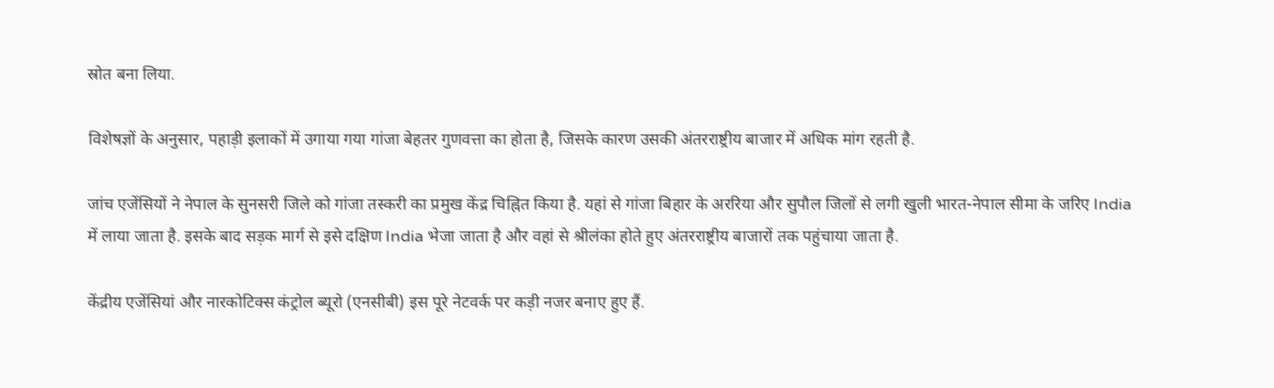स्रोत बना लिया.

विशेषज्ञों के अनुसार, पहाड़ी इलाकों में उगाया गया गांजा बेहतर गुणवत्ता का होता है, जिसके कारण उसकी अंतरराष्ट्रीय बाजार में अधिक मांग रहती है.

जांच एजेंसियों ने नेपाल के सुनसरी जिले को गांजा तस्करी का प्रमुख केंद्र चिह्नित किया है. यहां से गांजा बिहार के अररिया और सुपौल जिलों से लगी खुली भारत-नेपाल सीमा के जरिए India में लाया जाता है. इसके बाद सड़क मार्ग से इसे दक्षिण India भेजा जाता है और वहां से श्रीलंका होते हुए अंतरराष्ट्रीय बाजारों तक पहुंचाया जाता है.

केंद्रीय एजेंसियां और नारकोटिक्स कंट्रोल ब्यूरो (एनसीबी) इस पूरे नेटवर्क पर कड़ी नजर बनाए हुए हैं.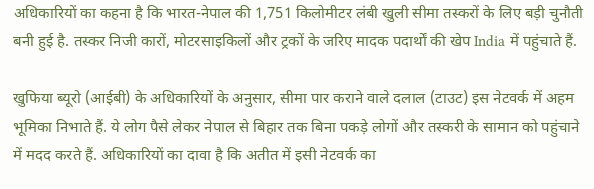अधिकारियों का कहना है कि भारत-नेपाल की 1,751 किलोमीटर लंबी खुली सीमा तस्करों के लिए बड़ी चुनौती बनी हुई है. तस्कर निजी कारों, मोटरसाइकिलों और ट्रकों के जरिए मादक पदार्थों की खेप India में पहुंचाते हैं.

खुफिया ब्यूरो (आईबी) के अधिकारियों के अनुसार, सीमा पार कराने वाले दलाल (टाउट) इस नेटवर्क में अहम भूमिका निभाते हैं. ये लोग पैसे लेकर नेपाल से बिहार तक बिना पकड़े लोगों और तस्करी के सामान को पहुंचाने में मदद करते हैं. अधिकारियों का दावा है कि अतीत में इसी नेटवर्क का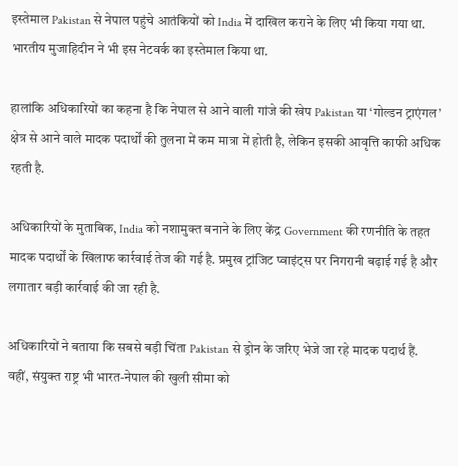इस्तेमाल Pakistan से नेपाल पहुंचे आतंकियों को India में दाखिल कराने के लिए भी किया गया था. भारतीय मुजाहिदीन ने भी इस नेटवर्क का इस्तेमाल किया था.

हालांकि अधिकारियों का कहना है कि नेपाल से आने वाली गांजे की खेप Pakistan या ‘गोल्डन ट्राएंगल’ क्षेत्र से आने वाले मादक पदार्थों की तुलना में कम मात्रा में होती है, लेकिन इसकी आवृत्ति काफी अधिक रहती है.

अधिकारियों के मुताबिक, India को नशामुक्त बनाने के लिए केंद्र Government की रणनीति के तहत मादक पदार्थों के खिलाफ कार्रवाई तेज की गई है. प्रमुख ट्रांजिट प्वाइंट्स पर निगरानी बढ़ाई गई है और लगातार बड़ी कार्रवाई की जा रही है.

अधिकारियों ने बताया कि सबसे बड़ी चिंता Pakistan से ड्रोन के जरिए भेजे जा रहे मादक पदार्थ हैं. वहीं, संयुक्त राष्ट्र भी भारत-नेपाल की खुली सीमा को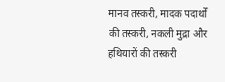मानव तस्करी, मादक पदार्थों की तस्करी, नकली मुद्रा और हथियारों की तस्करी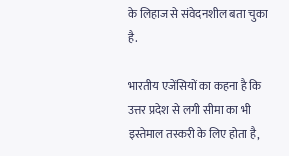के लिहाज से संवेदनशील बता चुका है.

भारतीय एजेंसियों का कहना है कि उत्तर प्रदेश से लगी सीमा का भी इस्तेमाल तस्करी के लिए होता है,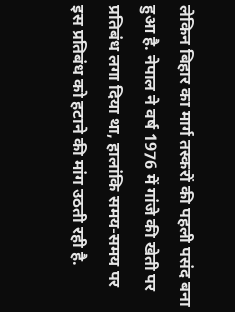लेकिन बिहार का मार्ग तस्करों की पहली पसंद बना हुआ है. नेपाल ने वर्ष 1976 में गांजे की खेती पर प्रतिबंध लगा दिया था, हालांकि समय-समय पर इस प्रतिबंध को हटाने की मांग उठती रही है.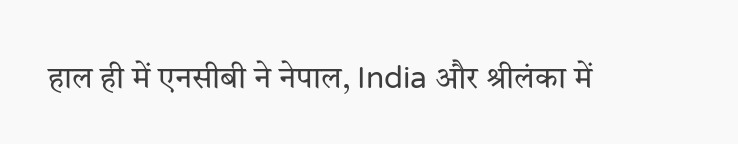हाल ही में एनसीबी ने नेपाल, India और श्रीलंका में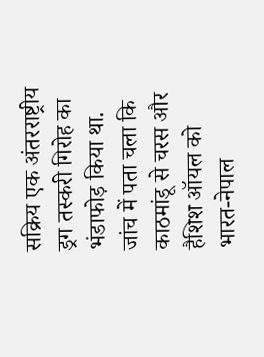सक्रिय एक अंतरराष्ट्रीय ड्रग तस्करी गिरोह का भंडाफोड़ किया था. जांच में पता चला कि काठमांडू से चरस और हैशिश ऑयल को भारत-नेपाल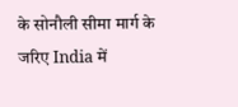के सोनौली सीमा मार्ग के जरिए India में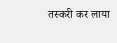तस्करी कर लाया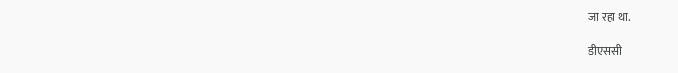जा रहा था.

डीएससी